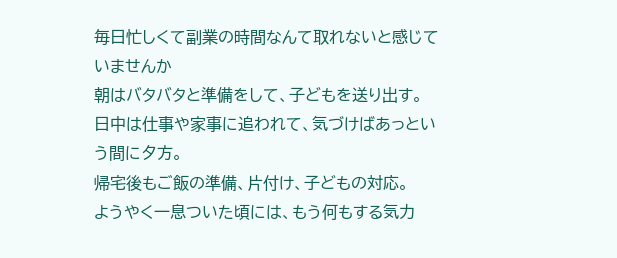毎日忙しくて副業の時間なんて取れないと感じていませんか
朝はバタバタと準備をして、子どもを送り出す。
日中は仕事や家事に追われて、気づけばあっという間に夕方。
帰宅後もご飯の準備、片付け、子どもの対応。
ようやく一息ついた頃には、もう何もする気力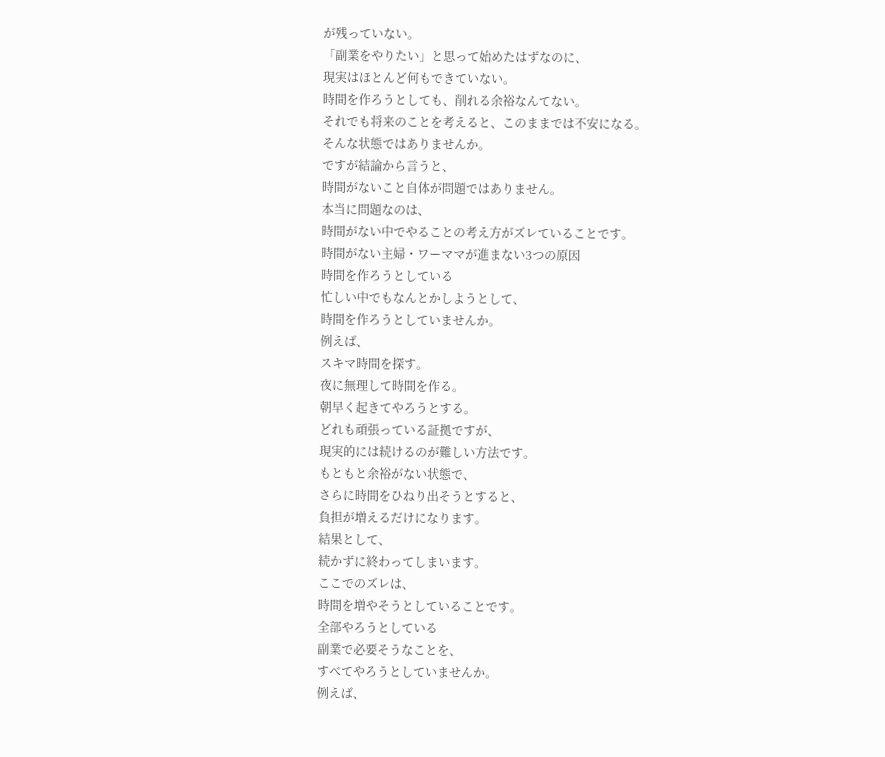が残っていない。
「副業をやりたい」と思って始めたはずなのに、
現実はほとんど何もできていない。
時間を作ろうとしても、削れる余裕なんてない。
それでも将来のことを考えると、このままでは不安になる。
そんな状態ではありませんか。
ですが結論から言うと、
時間がないこと自体が問題ではありません。
本当に問題なのは、
時間がない中でやることの考え方がズレていることです。
時間がない主婦・ワーママが進まない3つの原因
時間を作ろうとしている
忙しい中でもなんとかしようとして、
時間を作ろうとしていませんか。
例えば、
スキマ時間を探す。
夜に無理して時間を作る。
朝早く起きてやろうとする。
どれも頑張っている証拠ですが、
現実的には続けるのが難しい方法です。
もともと余裕がない状態で、
さらに時間をひねり出そうとすると、
負担が増えるだけになります。
結果として、
続かずに終わってしまいます。
ここでのズレは、
時間を増やそうとしていることです。
全部やろうとしている
副業で必要そうなことを、
すべてやろうとしていませんか。
例えば、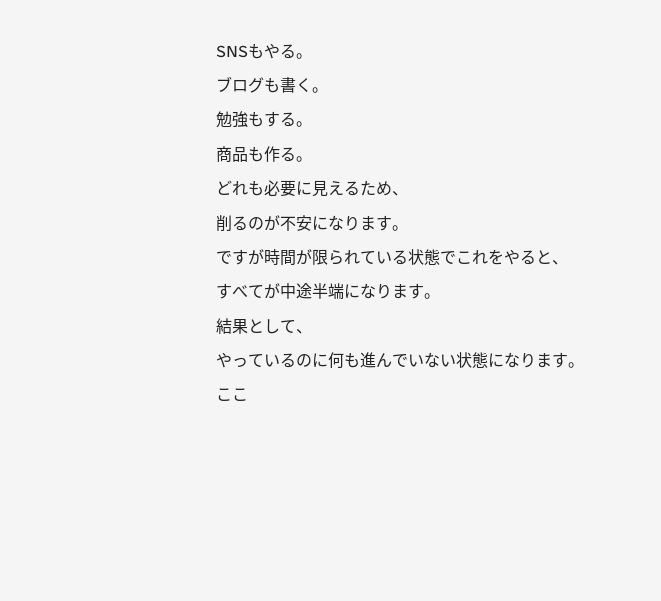SNSもやる。
ブログも書く。
勉強もする。
商品も作る。
どれも必要に見えるため、
削るのが不安になります。
ですが時間が限られている状態でこれをやると、
すべてが中途半端になります。
結果として、
やっているのに何も進んでいない状態になります。
ここ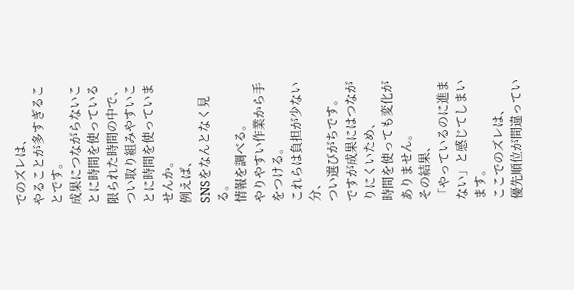でのズレは、
やることが多すぎることです。
成果につながらないことに時間を使っている
限られた時間の中で、
つい取り組みやすいことに時間を使っていませんか。
例えば、
SNSをなんとなく見る。
情報を調べる。
やりやすい作業から手をつける。
これらは負担が少ない分、
つい選びがちです。
ですが成果にはつながりにくいため、
時間を使っても変化がありません。
その結果、
「やっているのに進まない」と感じてしまいます。
ここでのズレは、
優先順位が間違ってい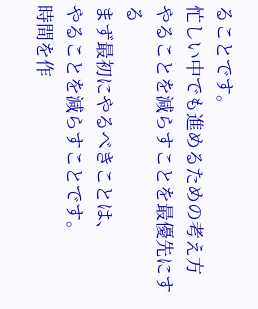ることです。
忙しい中でも進めるための考え方
やることを減らすことを最優先にする
まず最初にやるべきことは、
やることを減らすことです。
時間を作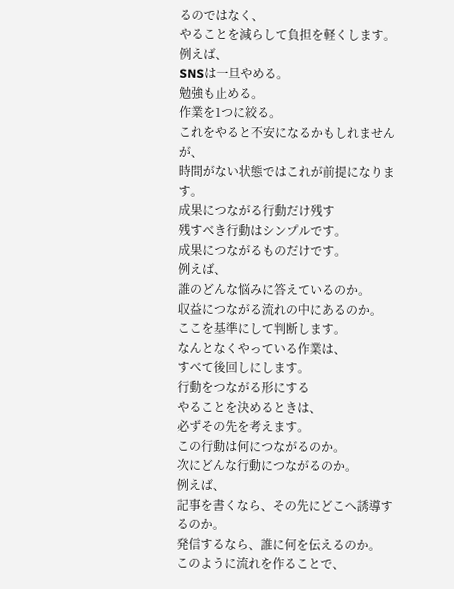るのではなく、
やることを減らして負担を軽くします。
例えば、
SNSは一旦やめる。
勉強も止める。
作業を1つに絞る。
これをやると不安になるかもしれませんが、
時間がない状態ではこれが前提になります。
成果につながる行動だけ残す
残すべき行動はシンプルです。
成果につながるものだけです。
例えば、
誰のどんな悩みに答えているのか。
収益につながる流れの中にあるのか。
ここを基準にして判断します。
なんとなくやっている作業は、
すべて後回しにします。
行動をつながる形にする
やることを決めるときは、
必ずその先を考えます。
この行動は何につながるのか。
次にどんな行動につながるのか。
例えば、
記事を書くなら、その先にどこへ誘導するのか。
発信するなら、誰に何を伝えるのか。
このように流れを作ることで、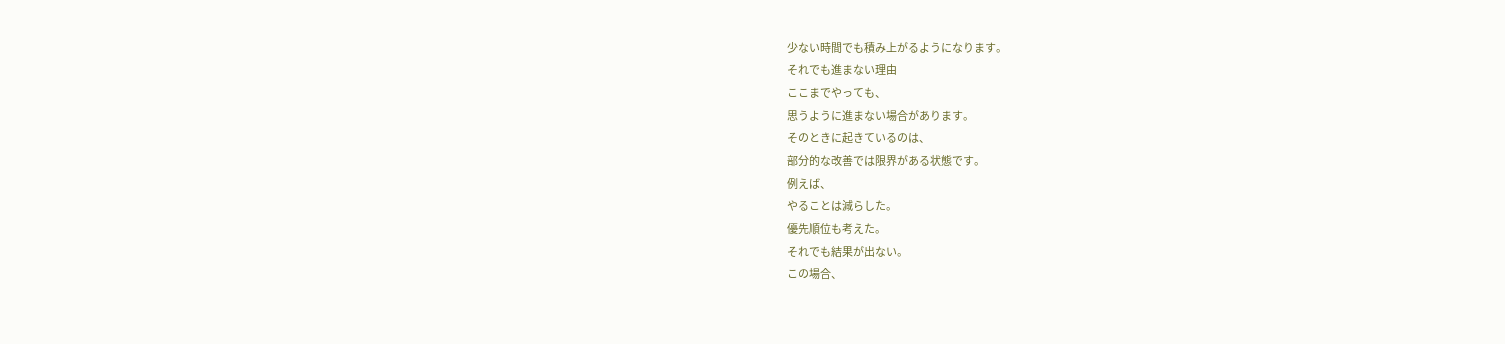少ない時間でも積み上がるようになります。
それでも進まない理由
ここまでやっても、
思うように進まない場合があります。
そのときに起きているのは、
部分的な改善では限界がある状態です。
例えば、
やることは減らした。
優先順位も考えた。
それでも結果が出ない。
この場合、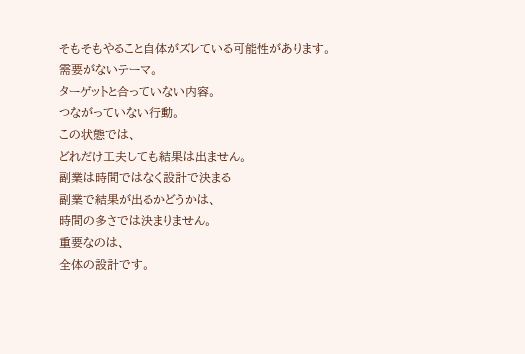そもそもやること自体がズレている可能性があります。
需要がないテーマ。
ターゲットと合っていない内容。
つながっていない行動。
この状態では、
どれだけ工夫しても結果は出ません。
副業は時間ではなく設計で決まる
副業で結果が出るかどうかは、
時間の多さでは決まりません。
重要なのは、
全体の設計です。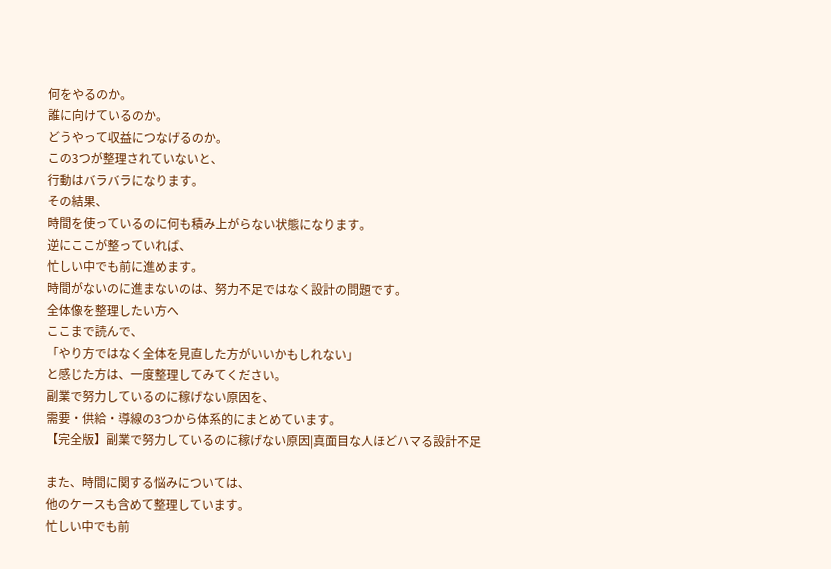何をやるのか。
誰に向けているのか。
どうやって収益につなげるのか。
この3つが整理されていないと、
行動はバラバラになります。
その結果、
時間を使っているのに何も積み上がらない状態になります。
逆にここが整っていれば、
忙しい中でも前に進めます。
時間がないのに進まないのは、努力不足ではなく設計の問題です。
全体像を整理したい方へ
ここまで読んで、
「やり方ではなく全体を見直した方がいいかもしれない」
と感じた方は、一度整理してみてください。
副業で努力しているのに稼げない原因を、
需要・供給・導線の3つから体系的にまとめています。
【完全版】副業で努力しているのに稼げない原因|真面目な人ほどハマる設計不足

また、時間に関する悩みについては、
他のケースも含めて整理しています。
忙しい中でも前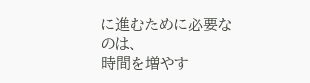に進むために必要なのは、
時間を増やす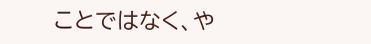ことではなく、や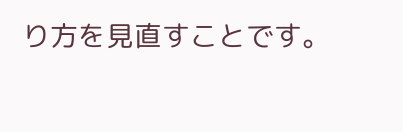り方を見直すことです。